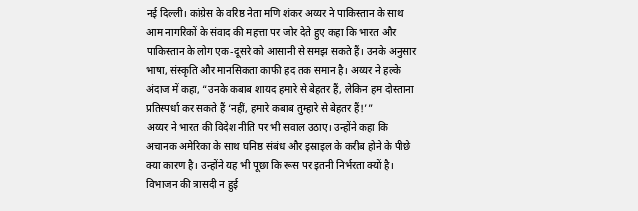नई दिल्ली। कांग्रेस के वरिष्ठ नेता मणि शंकर अय्यर ने पाकिस्तान के साथ आम नागरिकों के संवाद की महत्ता पर जोर देते हुए कहा कि भारत और पाकिस्तान के लोग एक-दूसरे को आसानी से समझ सकते हैं। उनके अनुसार भाषा, संस्कृति और मानसिकता काफी हद तक समान है। अय्यर ने हल्के अंदाज में कहा, “उनके कबाब शायद हमारे से बेहतर हैं, लेकिन हम दोस्ताना प्रतिस्पर्धा कर सकते हैं ‘नहीं, हमारे कबाब तुम्हारे से बेहतर हैं!’”
अय्यर ने भारत की विदेश नीति पर भी सवाल उठाए। उन्होंने कहा कि अचानक अमेरिका के साथ घनिष्ठ संबंध और इस्राइल के करीब होने के पीछे क्या कारण है। उन्होंने यह भी पूछा कि रूस पर इतनी निर्भरता क्यों है। विभाजन की त्रासदी न हुई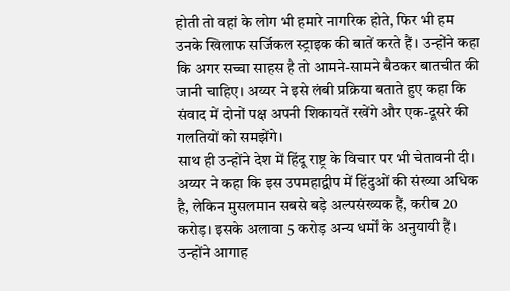होती तो वहां के लोग भी हमारे नागरिक होते, फिर भी हम उनके खिलाफ सर्जिकल स्ट्राइक की बातें करते हैं। उन्होंने कहा कि अगर सच्चा साहस है तो आमने-सामने बैठकर बातचीत की जानी चाहिए। अय्यर ने इसे लंबी प्रक्रिया बताते हुए कहा कि संवाद में दोनों पक्ष अपनी शिकायतें रखेंगे और एक-दूसरे की गलतियों को समझेंगे।
साथ ही उन्होंने देश में हिंदू राष्ट्र के विचार पर भी चेतावनी दी। अय्यर ने कहा कि इस उपमहाद्वीप में हिंदुओं की संख्या अधिक है, लेकिन मुसलमान सबसे बड़े अल्पसंख्यक हैं, करीब 20 करोड़। इसके अलावा 5 करोड़ अन्य धर्मों के अनुयायी हैं। उन्होंने आगाह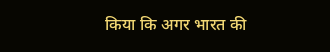किया कि अगर भारत की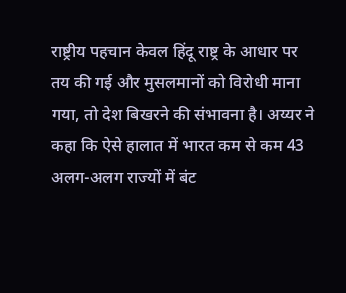राष्ट्रीय पहचान केवल हिंदू राष्ट्र के आधार पर तय की गई और मुसलमानों को विरोधी माना गया, तो देश बिखरने की संभावना है। अय्यर ने कहा कि ऐसे हालात में भारत कम से कम 43 अलग-अलग राज्यों में बंट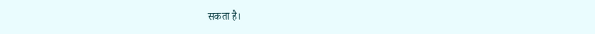सकता है।